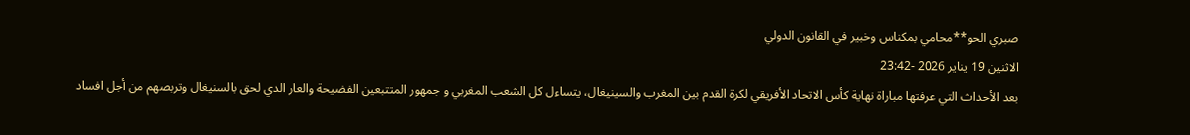صبري الحو**محامي بمكناس وخبير في القانون الدولي
الاثنين 19 يناير 2026 -23:42
بعد الأحداث التي عرفتها مباراة نهاية كأس الاتحاد الأفريقي لكرة القدم بين المغرب والسينيغال، يتساءل كل الشعب المغربي و جمهور المتتبعين الفضيحة والعار الدي لحق بالسنيغال وتربصهم من أجل افساد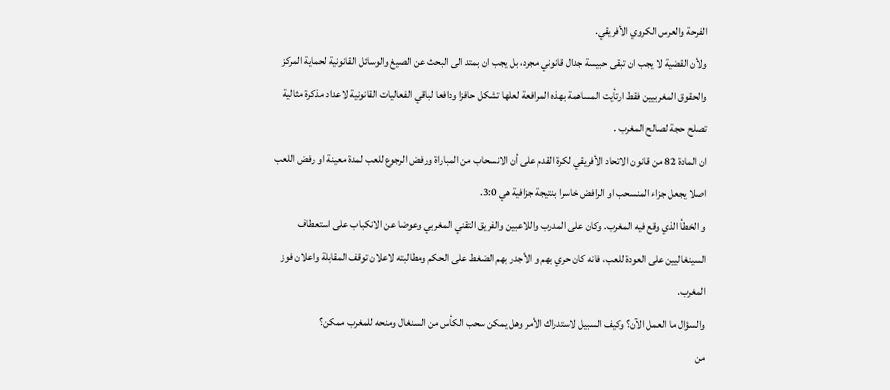الفرحة والعرس الكروي الأفريقي.
ولأن القضية لا يجب ان تبقى حبيسة جدال قانوني مجرد، بل يجب ان بمتد الى البحث عن الصيغ والوسائل القانونية لحماية المركز والحقوق المغربيين فقط ارتأيت المساهمة بهذه المرافعة لعلها تشكل حافزا ودافعا لباقي الفعاليات القانونية لاعداد مذكرة مثالية تصلح حجة لصالح المغرب .
ان المادة 82 من قانون الاتحاد الأفريقي لكرة القدم على أن الانسحاب من المباراة ورفض الرجوع للعب لمدة معينة او رفض اللعب اصلا يجعل جزاء المنسحب او الرافض خاسرا بنتيجة جزافية هي 3:0.
و الخطأ الذي وقع فيه المغرب. وكان على المدرب واللاعبين والفريق التقني المغربي وعوضا عن الانكباب على استعطاف السينغاليين على العودة للعب، فانه كان حري بهم و الأجدر بهم الضغط على الحكم ومطالبته لاعلان توقف المقابلة واعلان فوز المغرب.
والسؤال ما العمل الآن؟ وكيف السبيل لاستدراك الأمر وهل يمكن سحب الكأس من السنغال ومنحه للمغرب ممكن؟
من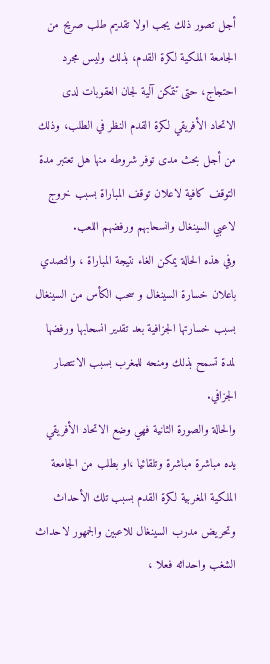أجل تصور ذلك يجب اولا تقديم طلب صريح من الجامعة الملكية لكرة القدم، بذلك وليس مجرد احتجاج، حتى تتمكن آلية لجان العقوبات لدى الاتحاد الأفريقي لكرة القدم النظر في الطلب، وذلك من أجل بحث مدى توفر شروطه منها هل تعتبر مدة التوقف كافية لاعلان توقف المباراة بسبب خروج لاعبي السينغال وانسحابهم ورفضهم اللعب.
وفي هذه الحالة يمكن الغاء نتيجة المباراة ، والتصدي باعلان خسارة السينغال و سحب الكأس من السينغال بسبب خسارتها الجزافية بعد تقدير انسحابها ورفضها لمدة تسمح بذلك ومنحه للمغرب بسبب الانتصار الجزافي.
والحالة والصورة الثانية فهي وضع الاتحاد الأفريقي يده مباشرة مباشرة وتلقائيا ،او بطلب من الجامعة الملكية المغربية لكرة القدم بسبب تلك الأحداث وتحريض مدرب السينغال للاعبين والجمهور لاحداث الشغب واحداثه فعلا ،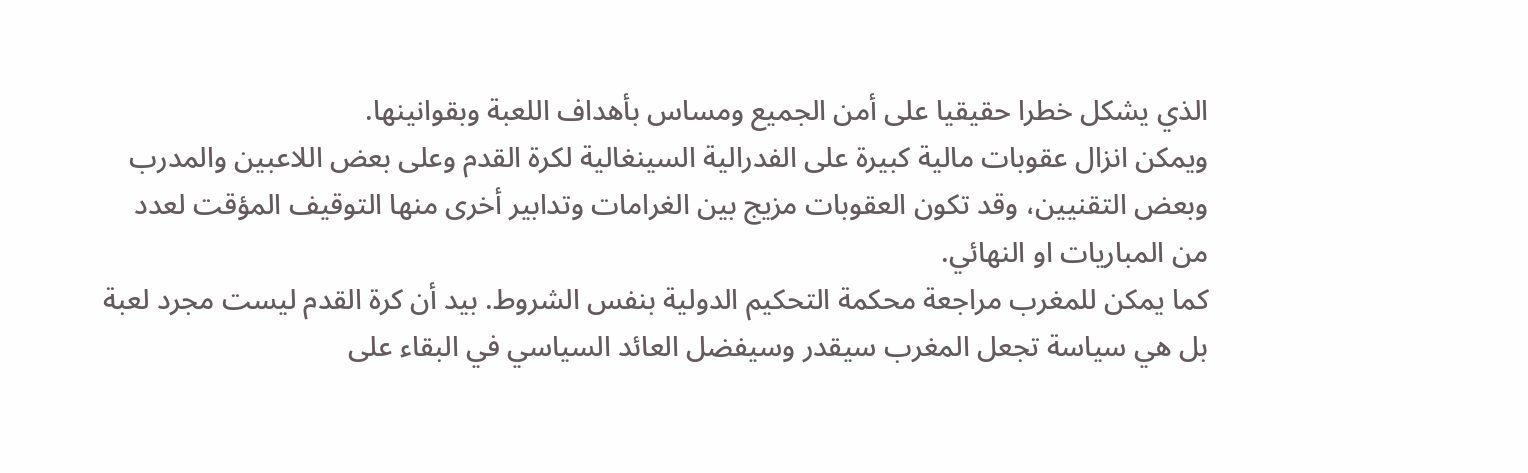الذي يشكل خطرا حقيقيا على أمن الجميع ومساس بأهداف اللعبة وبقوانينها.
ويمكن انزال عقوبات مالية كبيرة على الفدرالية السينغالية لكرة القدم وعلى بعض اللاعبين والمدرب وبعض التقنيين، وقد تكون العقوبات مزيج بين الغرامات وتدابير أخرى منها التوقيف المؤقت لعدد من المباريات او النهائي.
كما يمكن للمغرب مراجعة محكمة التحكيم الدولية بنفس الشروط. بيد أن كرة القدم ليست مجرد لعبة بل هي سياسة تجعل المغرب سيقدر وسيفضل العائد السياسي في البقاء على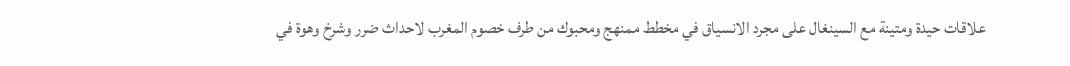علاقات حيدة ومتينة مع السينغال على مجرد الانسياق في مخطط ممنهج ومحبوك من طرف خصوم المغرب لاحداث ضرر وشرخ وهوة في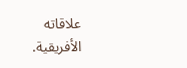علاقاته الأفريقية.